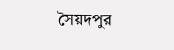সৈয়দপুর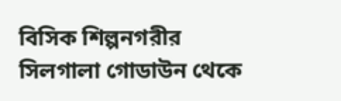বিসিক শিল্পনগরীর সিলগালা গোডাউন থেকে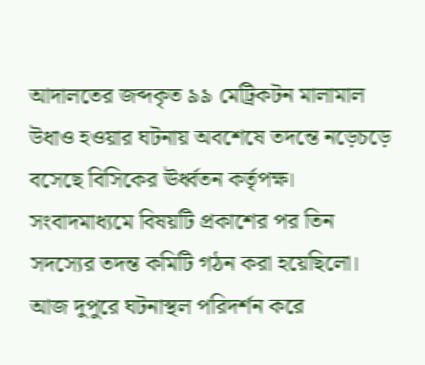আদালতের জব্দকৃত ৯৯ মেট্রিকটন মালামাল উধাও হওয়ার ঘটনায় অবশেষে তদন্তে নড়েচড়ে বসেছে বিসিকের ঊর্ধ্বতন কর্তৃপক্ষ। সংবাদমাধ্যমে বিষয়টি প্রকাশের পর তিন সদস্যের তদন্ত কমিটি গঠন করা হয়েছিলো। আজ দুপুরে ঘটনাস্থল পরিদর্শন করে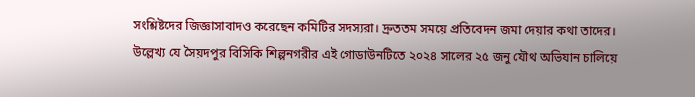সংশ্লিষ্টদের জিজ্ঞাসাবাদও করেছেন কমিটির সদস্যরা। দ্রুততম সময়ে প্রতিবেদন জমা দেয়ার কথা তাদের।
উল্লেখ্য যে সৈয়দপুর বিসিকি শিল্পনগরীর এই গোডাউনটিতে ২০২৪ সালের ২৫ জনু যৌথ অভিযান চালিয়ে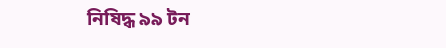নিষিদ্ধ ৯৯ টন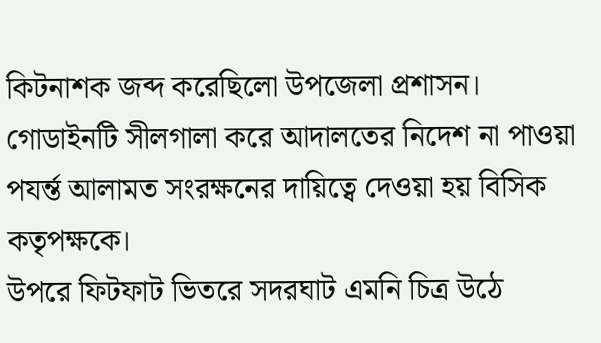কিটনাশক জব্দ করেছিলো উপজেলা প্রশাসন। গোডাইনটি সীলগালা করে আদালতের নিদেশ না পাওয়া পযর্ন্ত আলামত সংরক্ষনের দায়িত্বে দেওয়া হয় বিসিক কতৃপক্ষকে।
উপরে ফিটফাট ভিতরে সদরঘাট এমনি চিত্র উঠে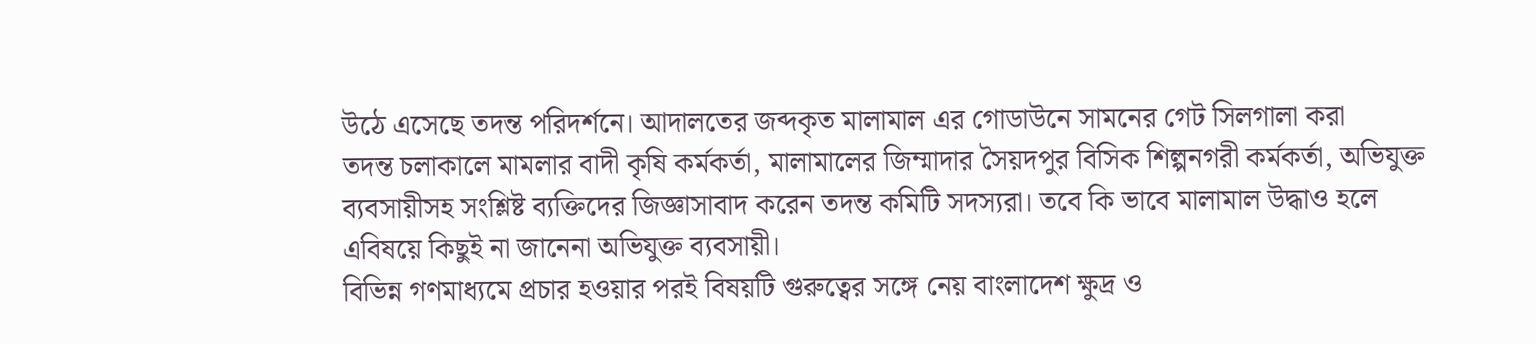উঠে এসেছে তদন্ত পরিদর্শনে। আদালতের জব্দকৃত মালামাল এর গোডাউনে সামনের গেট সিলগালা করা
তদন্ত চলাকালে মামলার বাদী কৃষি কর্মকর্তা, মালামালের জিম্মাদার সৈয়দপুর বিসিক শিল্পনগরী কর্মকর্তা, অভিযুক্ত ব্যবসায়ীসহ সংশ্লিষ্ট ব্যক্তিদের জিজ্ঞাসাবাদ করেন তদন্ত কমিটি সদস্যরা। তবে কি ভাবে মালামাল উদ্ধাও হলে এবিষয়ে কিছুই না জানেনা অভিযুক্ত ব্যবসায়ী।
বিভিন্ন গণমাধ্যমে প্রচার হওয়ার পরই বিষয়টি গুরুত্বের সঙ্গে নেয় বাংলাদেশ ক্ষুদ্র ও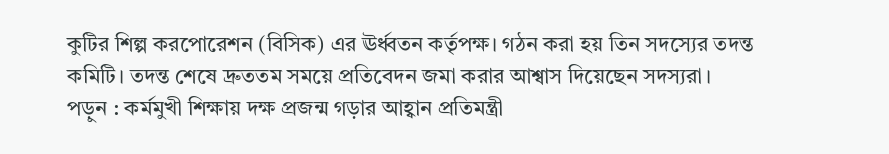কুটির শিল্প করপোরেশন (বিসিক) এর ঊর্ধ্বতন কর্তৃপক্ষ। গঠন করা হয় তিন সদস্যের তদন্ত কমিটি। তদন্ত শেষে দ্রুততম সময়ে প্রতিবেদন জমা করার আশ্বাস দিয়েছেন সদস্যরা।
পড়ুন : কর্মমুখী শিক্ষায় দক্ষ প্রজন্ম গড়ার আহ্বান প্রতিমন্ত্রী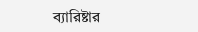ব্যারিষ্টার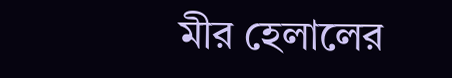মীর হেলালের